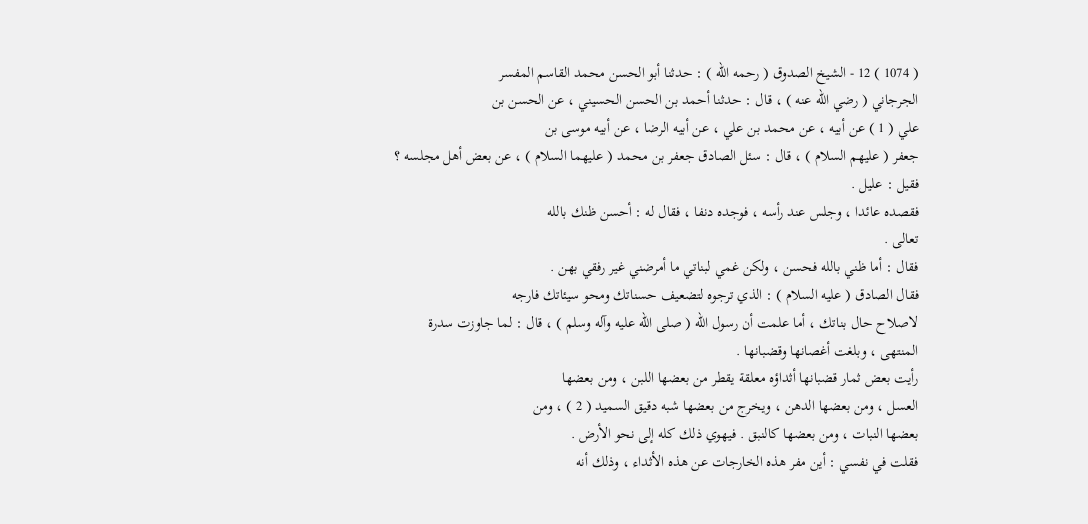( 1074 ) 12 - الشيخ الصدوق ( رحمه الله ) : حدثنا أبو الحسن محمد القاسم المفسر
الجرجاني ( رضي الله عنه ) ، قال : حدثنا أحمد بن الحسن الحسيني ، عن الحسن بن
علي ( 1 ) عن أبيه ، عن محمد بن علي ، عن أبيه الرضا ، عن أبيه موسى بن
جعفر ( عليهم السلام ) ، قال : سئل الصادق جعفر بن محمد ( عليهما السلام ) ، عن بعض أهل مجلسه ؟
فقيل : عليل .
فقصده عائدا ، وجلس عند رأسه ، فوجده دنفا ، فقال له : أحسن ظنك بالله
تعالى .
فقال : أما ظني بالله فحسن ، ولكن غمي لبناتي ما أمرضني غير رفقي بهن .
فقال الصادق ( عليه السلام ) : الذي ترجوه لتضعيف حسناتك ومحو سيئاتك فارجه
لاصلاح حال بناتك ، أما علمت أن رسول الله ( صلى الله عليه وآله وسلم ) ، قال : لما جاوزت سدرة
المنتهى ، وبلغت أغصانها وقضبانها .
رأيت بعض ثمار قضبانها أثداؤه معلقة يقطر من بعضها اللبن ، ومن بعضها
العسل ، ومن بعضها الدهن ، ويخرج من بعضها شبه دقيق السميد ( 2 ) ، ومن
بعضها النبات ، ومن بعضها كالنبق . فيهوي ذلك كله إلى نحو الأرض .
فقلت في نفسي : أين مفر هذه الخارجات عن هذه الأثداء ، وذلك أنه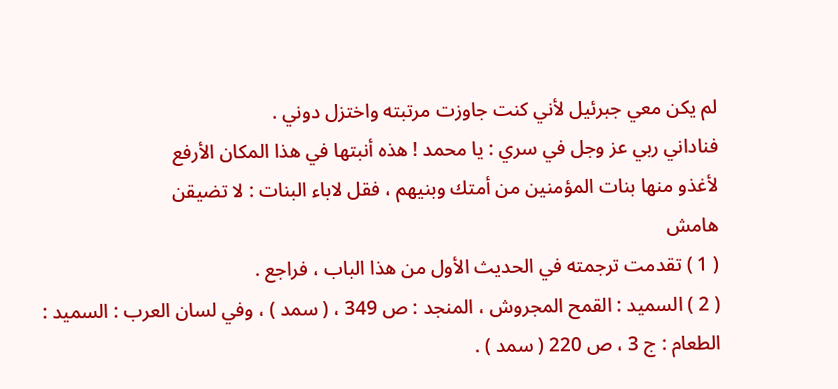لم يكن معي جبرئيل لأني كنت جاوزت مرتبته واختزل دوني .
فناداني ربي عز وجل في سري : يا محمد ! هذه أنبتها في هذا المكان الأرفع
لأغذو منها بنات المؤمنين من أمتك وبنيهم ، فقل لاباء البنات : لا تضيقن
هامش
( 1 ) تقدمت ترجمته في الحديث الأول من هذا الباب ، فراجع .
( 2 ) السميد : القمح المجروش ، المنجد : ص 349 ، ( سمد ) ، وفي لسان العرب : السميد :
الطعام : ج 3 ، ص 220 ( سمد ) .